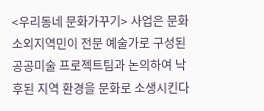<우리동네 문화가꾸기> 사업은 문화소외지역민이 전문 예술가로 구성된 공공미술 프로젝트팀과 논의하여 낙후된 지역 환경을 문화로 소생시킨다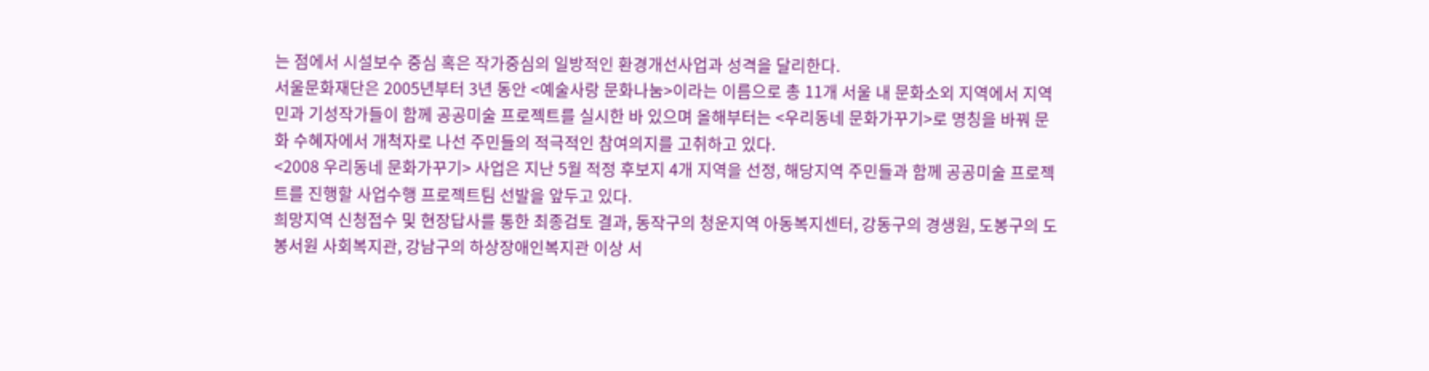는 점에서 시설보수 중심 혹은 작가중심의 일방적인 환경개선사업과 성격을 달리한다.
서울문화재단은 2005년부터 3년 동안 <예술사랑 문화나눔>이라는 이름으로 총 11개 서울 내 문화소외 지역에서 지역민과 기성작가들이 함께 공공미술 프로젝트를 실시한 바 있으며 올해부터는 <우리동네 문화가꾸기>로 명칭을 바꿔 문화 수혜자에서 개척자로 나선 주민들의 적극적인 참여의지를 고취하고 있다.
<2008 우리동네 문화가꾸기> 사업은 지난 5월 적정 후보지 4개 지역을 선정, 해당지역 주민들과 함께 공공미술 프로젝트를 진행할 사업수행 프로젝트팀 선발을 앞두고 있다.
희망지역 신청접수 및 현장답사를 통한 최종검토 결과, 동작구의 청운지역 아동복지센터, 강동구의 경생원, 도봉구의 도봉서원 사회복지관, 강남구의 하상장애인복지관 이상 서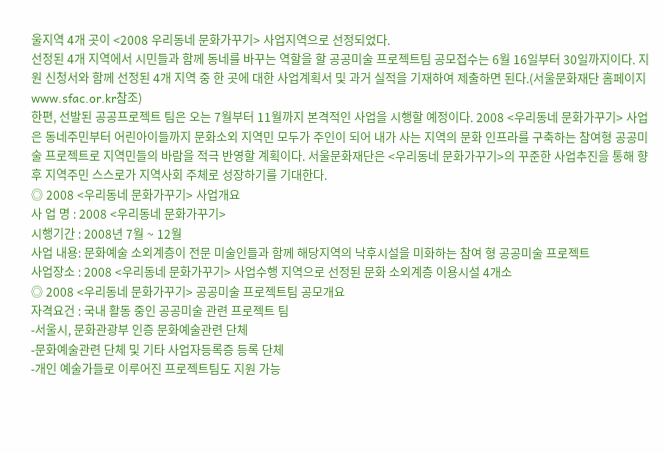울지역 4개 곳이 <2008 우리동네 문화가꾸기> 사업지역으로 선정되었다.
선정된 4개 지역에서 시민들과 함께 동네를 바꾸는 역할을 할 공공미술 프로젝트팀 공모접수는 6월 16일부터 30일까지이다. 지원 신청서와 함께 선정된 4개 지역 중 한 곳에 대한 사업계획서 및 과거 실적을 기재하여 제출하면 된다.(서울문화재단 홈페이지 www.sfac.or.kr참조)
한편, 선발된 공공프로젝트 팀은 오는 7월부터 11월까지 본격적인 사업을 시행할 예정이다. 2008 <우리동네 문화가꾸기> 사업은 동네주민부터 어린아이들까지 문화소외 지역민 모두가 주인이 되어 내가 사는 지역의 문화 인프라를 구축하는 참여형 공공미술 프로젝트로 지역민들의 바람을 적극 반영할 계획이다. 서울문화재단은 <우리동네 문화가꾸기>의 꾸준한 사업추진을 통해 향후 지역주민 스스로가 지역사회 주체로 성장하기를 기대한다.
◎ 2008 <우리동네 문화가꾸기> 사업개요
사 업 명 : 2008 <우리동네 문화가꾸기>
시행기간 : 2008년 7월 ~ 12월
사업 내용: 문화예술 소외계층이 전문 미술인들과 함께 해당지역의 낙후시설을 미화하는 참여 형 공공미술 프로젝트
사업장소 : 2008 <우리동네 문화가꾸기> 사업수행 지역으로 선정된 문화 소외계층 이용시설 4개소
◎ 2008 <우리동네 문화가꾸기> 공공미술 프로젝트팀 공모개요
자격요건 : 국내 활동 중인 공공미술 관련 프로젝트 팀
-서울시, 문화관광부 인증 문화예술관련 단체
-문화예술관련 단체 및 기타 사업자등록증 등록 단체
-개인 예술가들로 이루어진 프로젝트팀도 지원 가능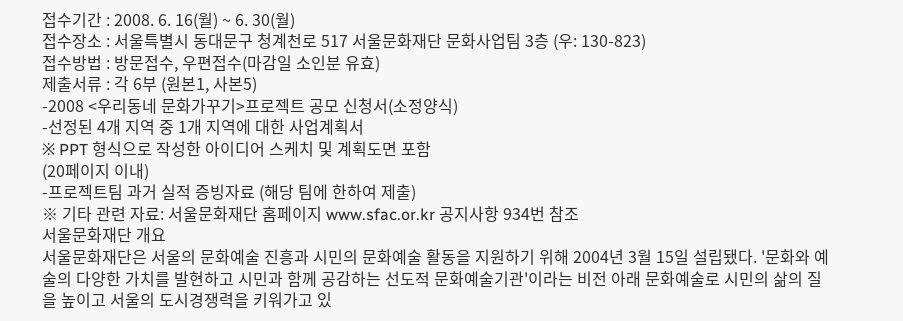접수기간 : 2008. 6. 16(월) ~ 6. 30(월)
접수장소 : 서울특별시 동대문구 청계천로 517 서울문화재단 문화사업팀 3층 (우: 130-823)
접수방법 : 방문접수, 우편접수(마감일 소인분 유효)
제출서류 : 각 6부 (원본1, 사본5)
-2008 <우리동네 문화가꾸기>프로젝트 공모 신청서(소정양식)
-선정된 4개 지역 중 1개 지역에 대한 사업계획서
※ PPT 형식으로 작성한 아이디어 스케치 및 계획도면 포함
(20페이지 이내)
-프로젝트팀 과거 실적 증빙자료 (해당 팀에 한하여 제출)
※ 기타 관련 자료: 서울문화재단 홈페이지 www.sfac.or.kr 공지사항 934번 참조
서울문화재단 개요
서울문화재단은 서울의 문화예술 진흥과 시민의 문화예술 활동을 지원하기 위해 2004년 3월 15일 설립됐다. '문화와 예술의 다양한 가치를 발현하고 시민과 함께 공감하는 선도적 문화예술기관'이라는 비전 아래 문화예술로 시민의 삶의 질을 높이고 서울의 도시경쟁력을 키워가고 있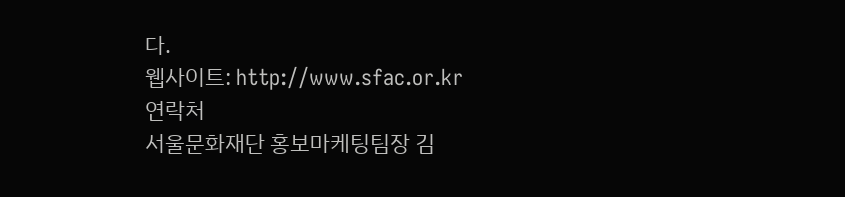다.
웹사이트: http://www.sfac.or.kr
연락처
서울문화재단 홍보마케팅팀장 김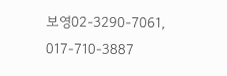보영02-3290-7061, 017-710-3887